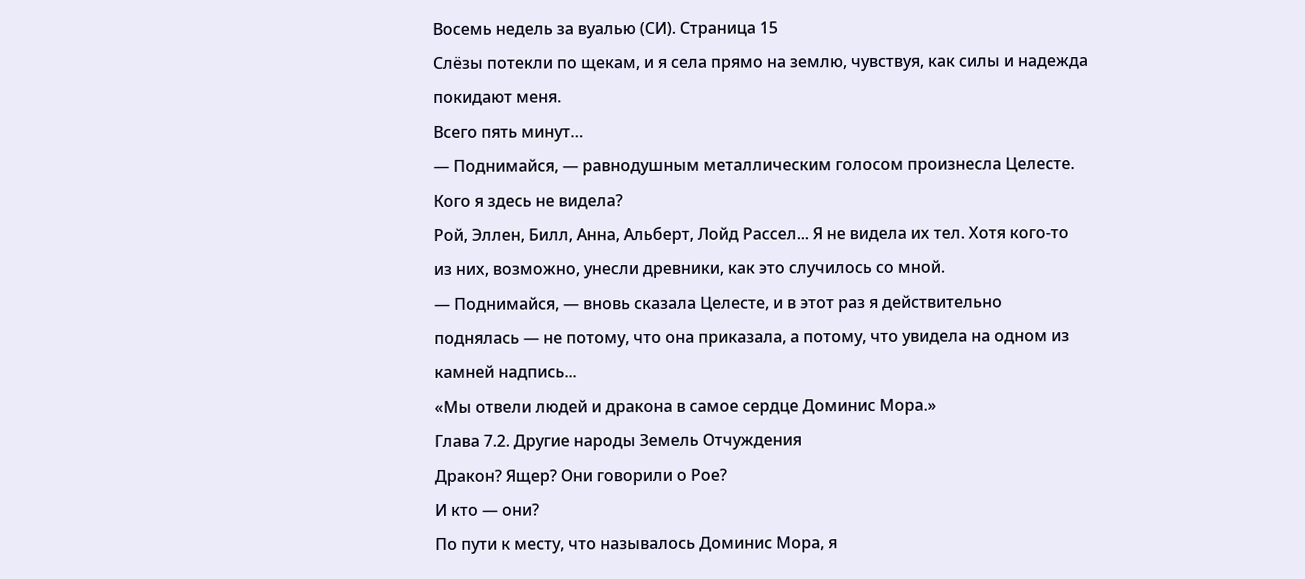Восемь недель за вуалью (СИ). Страница 15
Слёзы потекли по щекам, и я села прямо на землю, чувствуя, как силы и надежда покидают меня.
Всего пять минут…
— Поднимайся, — равнодушным металлическим голосом произнесла Целесте.
Кого я здесь не видела?
Рой, Эллен, Билл, Анна, Альберт, Лойд Рассел... Я не видела их тел. Хотя кого-то из них, возможно, унесли древники, как это случилось со мной.
— Поднимайся, — вновь сказала Целесте, и в этот раз я действительно поднялась — не потому, что она приказала, а потому, что увидела на одном из камней надпись...
«Мы отвели людей и дракона в самое сердце Доминис Мора.»
Глава 7.2. Другие народы Земель Отчуждения
Дракон? Ящер? Они говорили о Рое?
И кто — они?
По пути к месту, что называлось Доминис Мора, я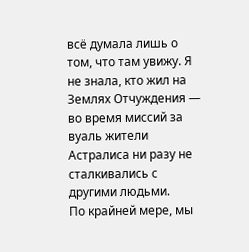всё думала лишь о том, что там увижу. Я не знала, кто жил на Землях Отчуждения — во время миссий за вуаль жители Астралиса ни разу не сталкивались с другими людьми.
По крайней мере, мы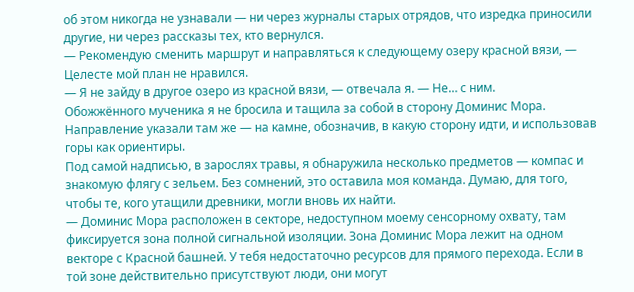об этом никогда не узнавали — ни через журналы старых отрядов, что изредка приносили другие, ни через рассказы тех, кто вернулся.
— Рекомендую сменить маршрут и направляться к следующему озеру красной вязи, — Целесте мой план не нравился.
— Я не зайду в другое озеро из красной вязи, — отвечала я. — Не… с ним.
Обожжённого мученика я не бросила и тащила за собой в сторону Доминис Мора. Направление указали там же — на камне, обозначив, в какую сторону идти, и использовав горы как ориентиры.
Под самой надписью, в зарослях травы, я обнаружила несколько предметов — компас и знакомую флягу с зельем. Без сомнений, это оставила моя команда. Думаю, для того, чтобы те, кого утащили древники, могли вновь их найти.
— Доминис Мора расположен в секторе, недоступном моему сенсорному охвату, там фиксируется зона полной сигнальной изоляции. Зона Доминис Мора лежит на одном векторе с Красной башней. У тебя недостаточно ресурсов для прямого перехода. Если в той зоне действительно присутствуют люди, они могут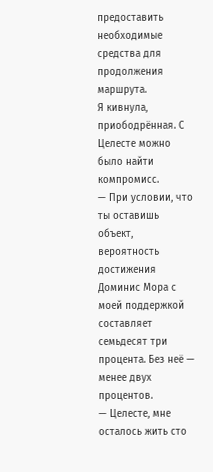предоставить необходимые средства для продолжения маршрута.
Я кивнула, приободрённая. С Целесте можно было найти компромисс.
— При условии, что ты оставишь объект, вероятность достижения Доминис Мора с моей поддержкой составляет семьдесят три процента. Без неё — менее двух процентов.
— Целесте, мне осталось жить сто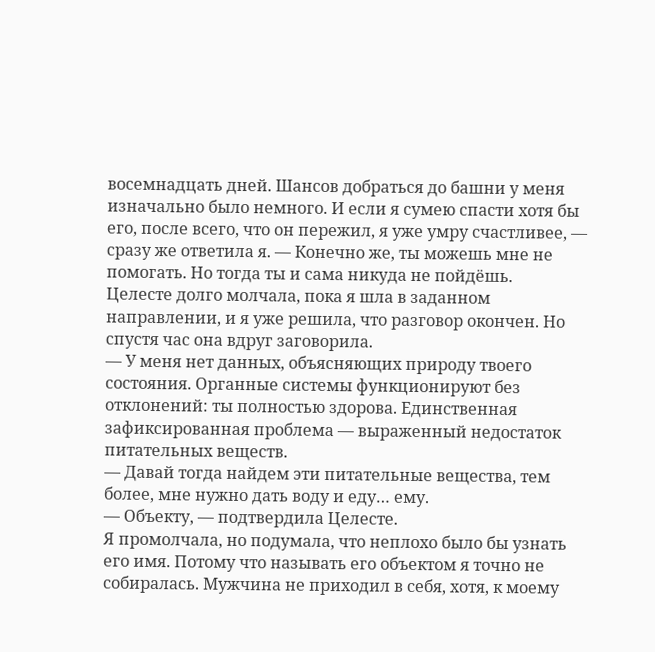восемнадцать дней. Шансов добраться до башни у меня изначально было немного. И если я сумею спасти хотя бы его, после всего, что он пережил, я уже умру счастливее, — сразу же ответила я. — Конечно же, ты можешь мне не помогать. Но тогда ты и сама никуда не пойдёшь.
Целесте долго молчала, пока я шла в заданном направлении, и я уже решила, что разговор окончен. Но спустя час она вдруг заговорила.
— У меня нет данных, объясняющих природу твоего состояния. Органные системы функционируют без отклонений: ты полностью здорова. Единственная зафиксированная проблема — выраженный недостаток питательных веществ.
— Давай тогда найдем эти питательные вещества, тем более, мне нужно дать воду и еду… ему.
— Объекту, — подтвердила Целесте.
Я промолчала, но подумала, что неплохо было бы узнать его имя. Потому что называть его объектом я точно не собиралась. Мужчина не приходил в себя, хотя, к моему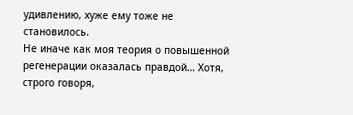удивлению, хуже ему тоже не становилось.
Не иначе как моя теория о повышенной регенерации оказалась правдой… Хотя, строго говоря,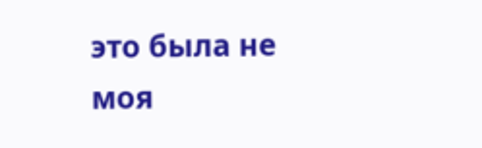это была не моя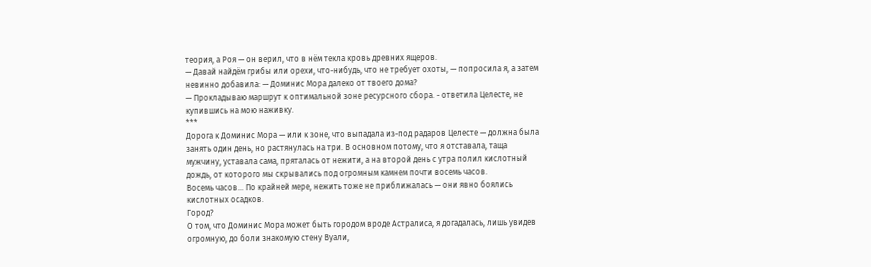теория, а Роя — он верил, что в нём текла кровь древних ящеров.
— Давай найдём грибы или орехи, что-нибудь, что не требует охоты, — попросила я, а затем невинно добавила: — Доминис Мора далеко от твоего дома?
— Прокладываю маршрут к оптимальной зоне ресурсного сбора. - ответила Целесте, не купившись на мою наживку.
***
Дорога к Доминис Мора — или к зоне, что выпадала из-под радаров Целесте — должна была занять один день, но растянулась на три. В основном потому, что я отставала, таща мужчину, уставала сама, пряталась от нежити, а на второй день с утра полил кислотный дождь, от которого мы скрывались под огромным камнем почти восемь часов.
Восемь часов… По крайней мере, нежить тоже не приближалась — они явно боялись кислотных осадков.
Город?
О том, что Доминис Мора может быть городом вроде Астралиса, я догадалась, лишь увидев огромную, до боли знакомую стену Вуали,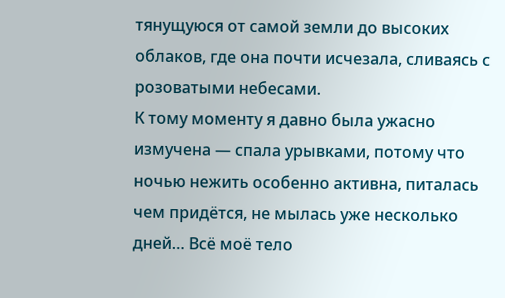тянущуюся от самой земли до высоких облаков, где она почти исчезала, сливаясь с розоватыми небесами.
К тому моменту я давно была ужасно измучена — спала урывками, потому что ночью нежить особенно активна, питалась чем придётся, не мылась уже несколько дней… Всё моё тело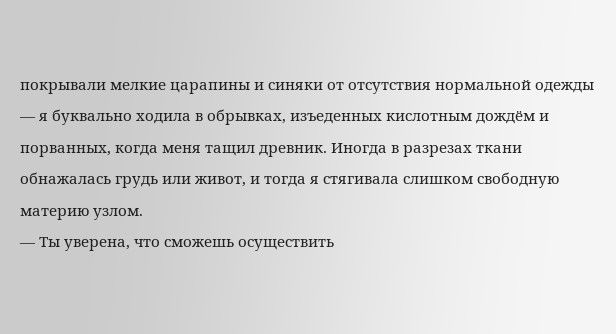покрывали мелкие царапины и синяки от отсутствия нормальной одежды — я буквально ходила в обрывках, изъеденных кислотным дождём и порванных, когда меня тащил древник. Иногда в разрезах ткани обнажалась грудь или живот, и тогда я стягивала слишком свободную материю узлом.
— Ты уверена, что сможешь осуществить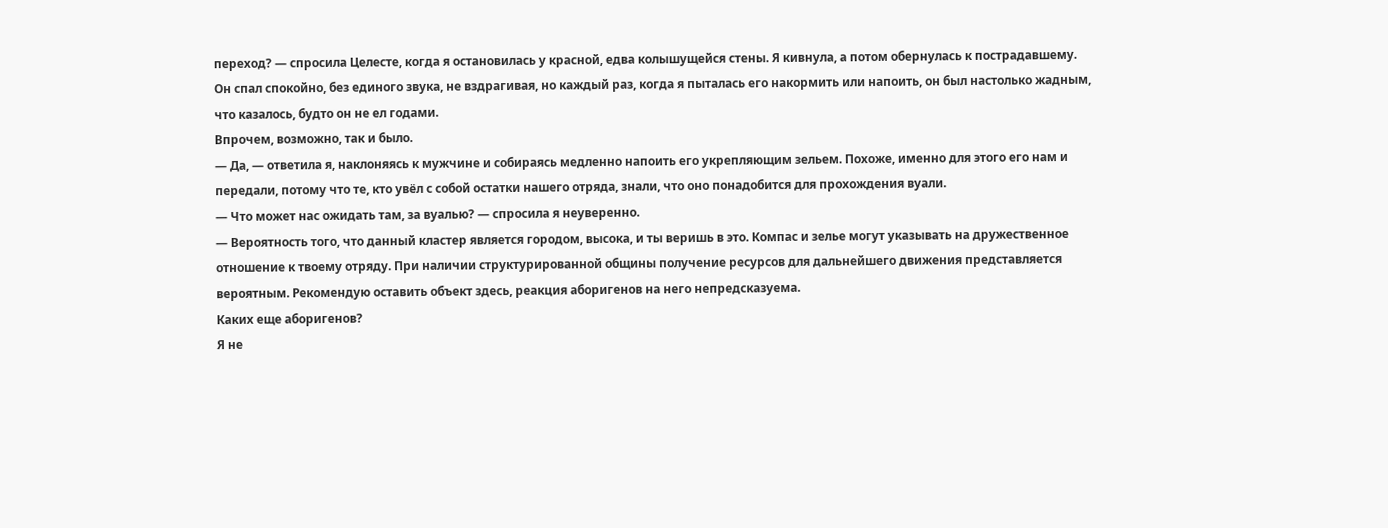переход? — спросила Целесте, когда я остановилась у красной, едва колышущейся стены. Я кивнула, а потом обернулась к пострадавшему.
Он спал спокойно, без единого звука, не вздрагивая, но каждый раз, когда я пыталась его накормить или напоить, он был настолько жадным, что казалось, будто он не ел годами.
Впрочем, возможно, так и было.
— Да, — ответила я, наклоняясь к мужчине и собираясь медленно напоить его укрепляющим зельем. Похоже, именно для этого его нам и передали, потому что те, кто увёл с собой остатки нашего отряда, знали, что оно понадобится для прохождения вуали.
— Что может нас ожидать там, за вуалью? — спросила я неуверенно.
— Вероятность того, что данный кластер является городом, высока, и ты веришь в это. Компас и зелье могут указывать на дружественное отношение к твоему отряду. При наличии структурированной общины получение ресурсов для дальнейшего движения представляется вероятным. Рекомендую оставить объект здесь, реакция аборигенов на него непредсказуема.
Каких еще аборигенов?
Я не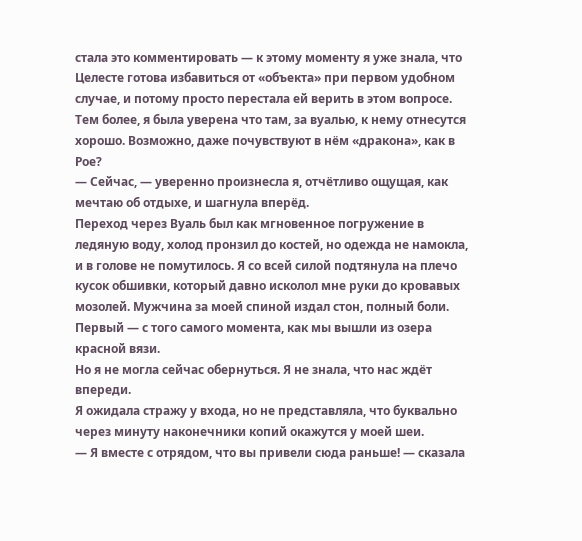стала это комментировать — к этому моменту я уже знала, что Целесте готова избавиться от «объекта» при первом удобном случае, и потому просто перестала ей верить в этом вопросе. Тем более, я была уверена что там, за вуалью, к нему отнесутся хорошо. Возможно, даже почувствуют в нём «дракона», как в Рое?
— Сейчас, — уверенно произнесла я, отчётливо ощущая, как мечтаю об отдыхе, и шагнула вперёд.
Переход через Вуаль был как мгновенное погружение в ледяную воду, холод пронзил до костей, но одежда не намокла, и в голове не помутилось. Я со всей силой подтянула на плечо кусок обшивки, который давно исколол мне руки до кровавых мозолей. Мужчина за моей спиной издал стон, полный боли. Первый — с того самого момента, как мы вышли из озера красной вязи.
Но я не могла сейчас обернуться. Я не знала, что нас ждёт впереди.
Я ожидала стражу у входа, но не представляла, что буквально через минуту наконечники копий окажутся у моей шеи.
— Я вместе с отрядом, что вы привели сюда раньше! — сказала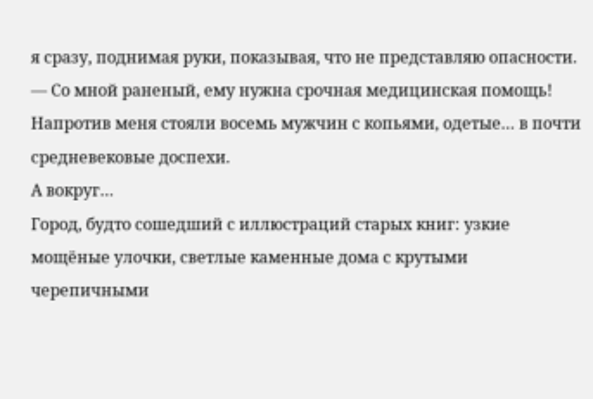я сразу, поднимая руки, показывая, что не представляю опасности. — Со мной раненый, ему нужна срочная медицинская помощь!
Напротив меня стояли восемь мужчин с копьями, одетые… в почти средневековые доспехи.
А вокруг…
Город, будто сошедший с иллюстраций старых книг: узкие мощёные улочки, светлые каменные дома с крутыми черепичными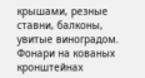крышами, резные ставни, балконы, увитые виноградом. Фонари на кованых кронштейнах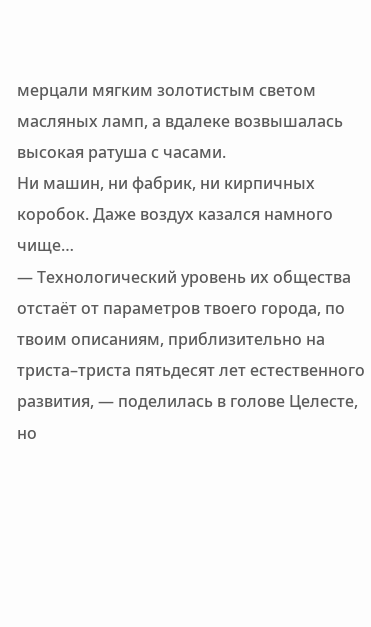мерцали мягким золотистым светом масляных ламп, а вдалеке возвышалась высокая ратуша с часами.
Ни машин, ни фабрик, ни кирпичных коробок. Даже воздух казался намного чище…
— Технологический уровень их общества отстаёт от параметров твоего города, по твоим описаниям, приблизительно на триста–триста пятьдесят лет естественного развития, — поделилась в голове Целесте, но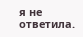я не ответила.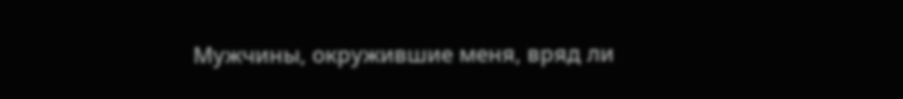Мужчины, окружившие меня, вряд ли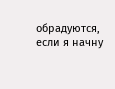обрадуются, если я начну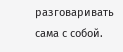разговаривать сама с собой.